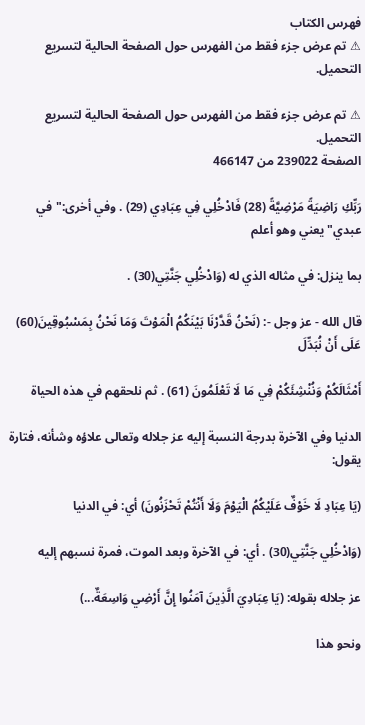فهرس الكتاب
⚠ تم عرض جزء فقط من الفهرس حول الصفحة الحالية لتسريع التحميل.

⚠ تم عرض جزء فقط من الفهرس حول الصفحة الحالية لتسريع التحميل.
الصفحة 239022 من 466147

رَبِّكِ رَاضِيَةً مَرْضِيَّةً (28) فَادْخُلِي فِي عِبَادِي (29) . وفي أخرى:"في عبدي"يعني وهو أعلم

بما ينزل: في مثاله الذي له (وَادْخُلِي جَنَّتِي(30) .

قال الله - عز وجل -: (نَحْنُ قَدَّرْنَا بَيْنَكُمُ الْمَوْتَ وَمَا نَحْنُ بِمَسْبُوقِينَ(60) عَلَى أَنْ نُبَدِّلَ

أَمْثَالَكُمْ وَنُنْشِئَكُمْ فِي مَا لَا تَعْلَمُونَ (61) . ثم نلحقهم في هذه الحياة

الدنيا وفي الآخرة بدرجة النسبة إليه عز جلاله وتعالى علاؤه وشأنه، فتارة يقول:

(يَا عِبَادِ لَا خَوْفٌ عَلَيْكُمُ الْيَوْمَ وَلَا أَنْتُمْ تَحْزَنُونَ) أي: في الدنيا

(وَادْخُلِي جَنَّتِي(30) . أي: في الآخرة وبعد الموت، فمرة نسبهم إليه

عز جلاله بقوله: (يَا عِبَادِيَ الَّذِينَ آمَنُوا إِنَّ أَرْضِي وَاسِعَةٌ...)

ونحو هذا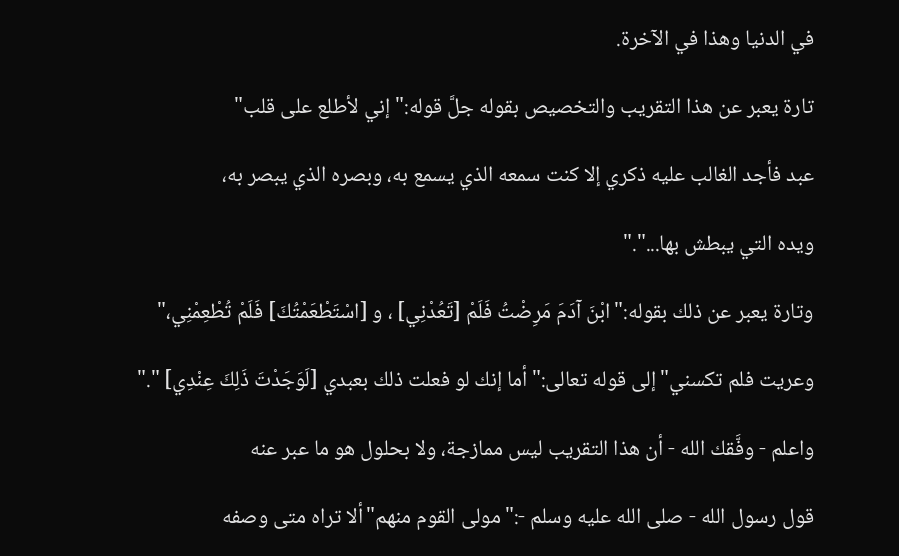في الدنيا وهذا في الآخرة.

تارة يعبر عن هذا التقريب والتخصيص بقوله جلَّ قوله:"إني لأطلع على قلب"

عبد فأجد الغالب عليه ذكري إلا كنت سمعه الذي يسمع به، وبصره الذي يبصر به،

ويده التي يبطش بها..."."

وتارة يعبر عن ذلك بقوله:"ابْنَ آدَمَ مَرِضْتُ فَلَمْ [تَعُدْنِي] ، و [اسْتَطْعَمْتُكَ] فَلَمْ تُطْعِمْنِي،"

وعريت فلم تكسني"إلى قوله تعالى:"أما إنك لو فعلت ذلك بعبدي [لَوَجَدْتَ ذَلِكَ عِنْدِي] "."

واعلم - وفَّقك الله - أن هذا التقريب ليس ممازجة، ولا بحلول هو ما عبر عنه

قول رسول الله - صلى الله عليه وسلم -:"مولى القوم منهم"ألا تراه متى وصفه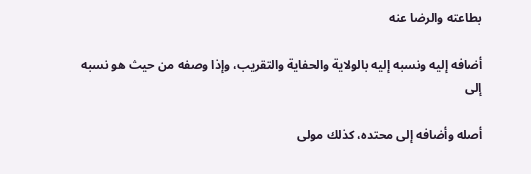بطاعته والرضا عنه

أضافه إليه ونسبه إليه بالولاية والحفاية والتقريب، وإذا وصفه من حيث هو نسبه إلى

أصله وأضافه إلى محتده، كذلك مولى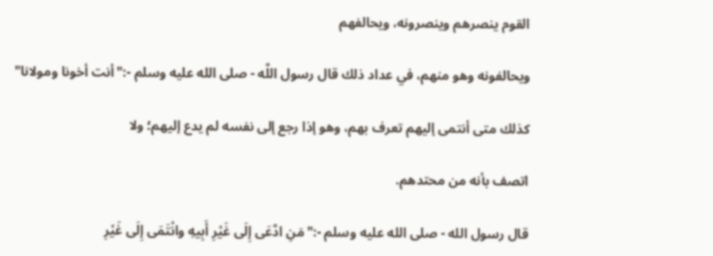القوم ينصرهم وينصرونه، ويحالفهم

ويحالفونه وهو منهم، في عداد ذلك قال رسول اللَّه - صلى الله عليه وسلم -:"أنت أخونا ومولانا"

كذلك متى أنتمى إليهم تعرف بهم، وهو إذا رجع إلى نفسه لم يدع إليهم؛ ولا

اتصف بأنه من محتدهم.

قال رسول الله - صلى الله عليه وسلم -:"مَنِ ادَّعَى إِلَى غَيْرِ أَبِيهِ وانْتَمَى إِلَى غَيْرِ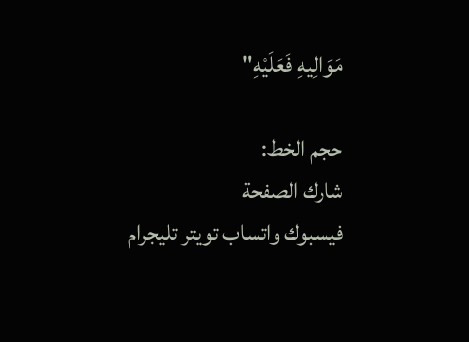مَوَالِيهِ فَعَلَيْهِ"

حجم الخط:
شارك الصفحة
فيسبوك واتساب تويتر تليجرام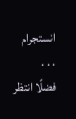انستجرام
. . .
فضلًا انتظر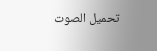تحميل الصوت